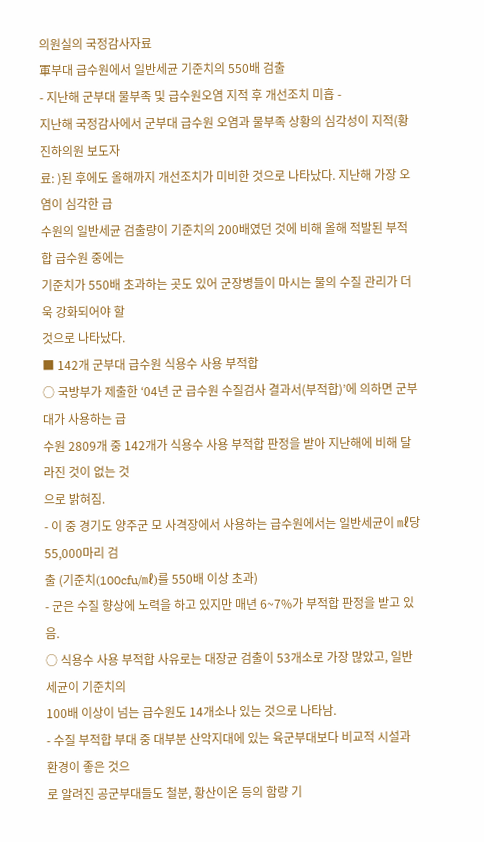의원실의 국정감사자료
軍부대 급수원에서 일반세균 기준치의 550배 검출
- 지난해 군부대 물부족 및 급수원오염 지적 후 개선조치 미흡 -
지난해 국정감사에서 군부대 급수원 오염과 물부족 상황의 심각성이 지적(황진하의원 보도자
료: )된 후에도 올해까지 개선조치가 미비한 것으로 나타났다. 지난해 가장 오염이 심각한 급
수원의 일반세균 검출량이 기준치의 200배였던 것에 비해 올해 적발된 부적합 급수원 중에는
기준치가 550배 초과하는 곳도 있어 군장병들이 마시는 물의 수질 관리가 더욱 강화되어야 할
것으로 나타났다.
■ 142개 군부대 급수원 식용수 사용 부적합
○ 국방부가 제출한 ‘04년 군 급수원 수질검사 결과서(부적합)’에 의하면 군부대가 사용하는 급
수원 2809개 중 142개가 식용수 사용 부적합 판정을 받아 지난해에 비해 달라진 것이 없는 것
으로 밝혀짐.
- 이 중 경기도 양주군 모 사격장에서 사용하는 급수원에서는 일반세균이 ㎖당 55,000마리 검
출 (기준치(100cfu/㎖)를 550배 이상 초과)
- 군은 수질 향상에 노력을 하고 있지만 매년 6~7%가 부적합 판정을 받고 있음.
○ 식용수 사용 부적합 사유로는 대장균 검출이 53개소로 가장 많았고, 일반세균이 기준치의
100배 이상이 넘는 급수원도 14개소나 있는 것으로 나타남.
- 수질 부적합 부대 중 대부분 산악지대에 있는 육군부대보다 비교적 시설과 환경이 좋은 것으
로 알려진 공군부대들도 철분, 황산이온 등의 함량 기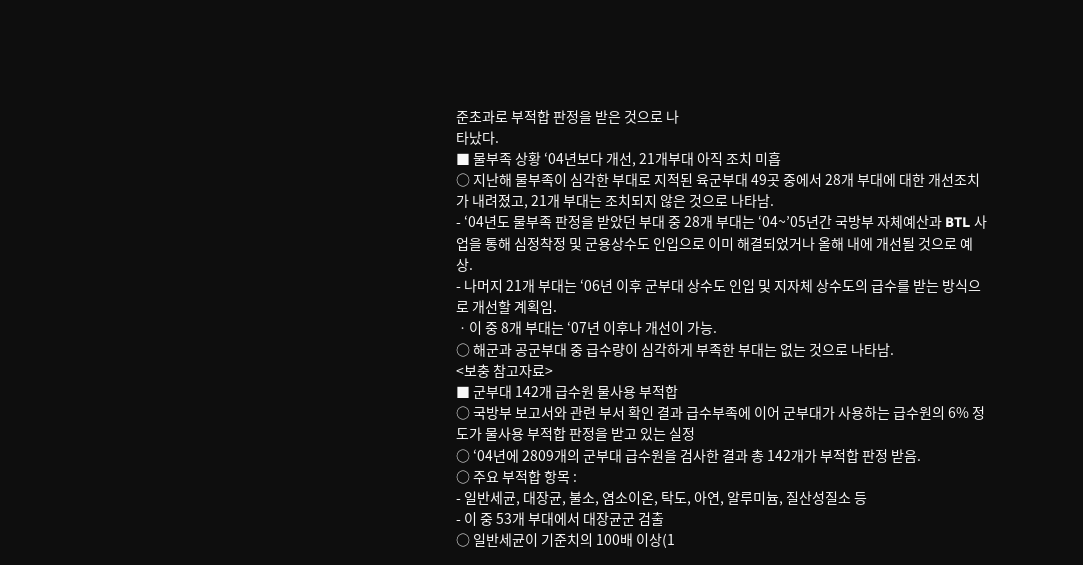준초과로 부적합 판정을 받은 것으로 나
타났다.
■ 물부족 상황 ‘04년보다 개선, 21개부대 아직 조치 미흡
○ 지난해 물부족이 심각한 부대로 지적된 육군부대 49곳 중에서 28개 부대에 대한 개선조치
가 내려졌고, 21개 부대는 조치되지 않은 것으로 나타남.
- ‘04년도 물부족 판정을 받았던 부대 중 28개 부대는 ‘04~’05년간 국방부 자체예산과 BTL 사
업을 통해 심정착정 및 군용상수도 인입으로 이미 해결되었거나 올해 내에 개선될 것으로 예
상.
- 나머지 21개 부대는 ‘06년 이후 군부대 상수도 인입 및 지자체 상수도의 급수를 받는 방식으
로 개선할 계획임.
ㆍ이 중 8개 부대는 ‘07년 이후나 개선이 가능.
○ 해군과 공군부대 중 급수량이 심각하게 부족한 부대는 없는 것으로 나타남.
<보충 참고자료>
■ 군부대 142개 급수원 물사용 부적합
○ 국방부 보고서와 관련 부서 확인 결과 급수부족에 이어 군부대가 사용하는 급수원의 6% 정
도가 물사용 부적합 판정을 받고 있는 실정
○ ‘04년에 2809개의 군부대 급수원을 검사한 결과 총 142개가 부적합 판정 받음.
○ 주요 부적합 항목 :
- 일반세균, 대장균, 불소, 염소이온, 탁도, 아연, 알루미늄, 질산성질소 등
- 이 중 53개 부대에서 대장균군 검출
○ 일반세균이 기준치의 100배 이상(1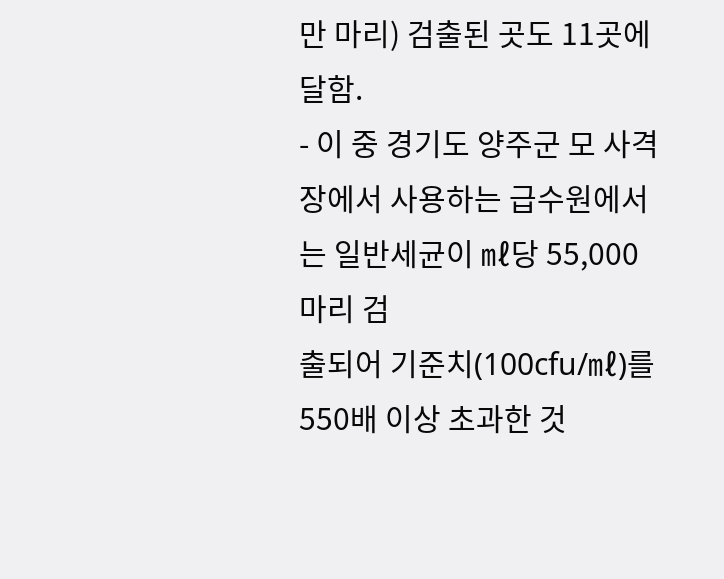만 마리) 검출된 곳도 11곳에 달함.
- 이 중 경기도 양주군 모 사격장에서 사용하는 급수원에서는 일반세균이 ㎖당 55,000마리 검
출되어 기준치(100cfu/㎖)를 550배 이상 초과한 것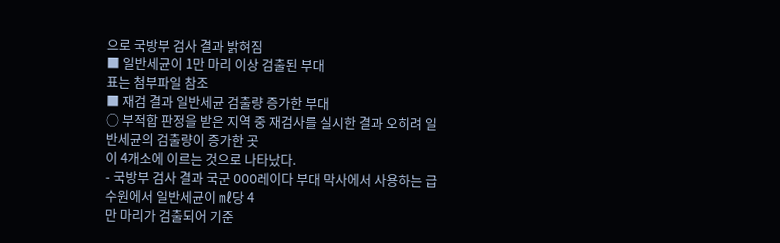으로 국방부 검사 결과 밝혀짐
■ 일반세균이 1만 마리 이상 검출된 부대
표는 첨부파일 참조
■ 재검 결과 일반세균 검출량 증가한 부대
○ 부적합 판정을 받은 지역 중 재검사를 실시한 결과 오히려 일반세균의 검출량이 증가한 곳
이 4개소에 이르는 것으로 나타났다.
- 국방부 검사 결과 국군 OOO레이다 부대 막사에서 사용하는 급수원에서 일반세균이 ㎖당 4
만 마리가 검출되어 기준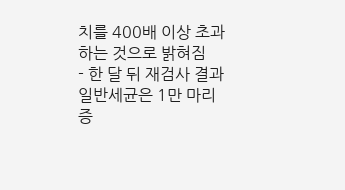치를 400배 이상 초과하는 것으로 밝혀짐
- 한 달 뒤 재검사 결과 일반세균은 1만 마리 증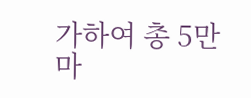가하여 총 5만 마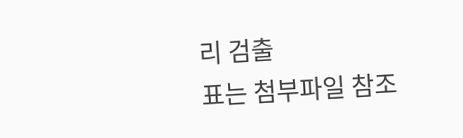리 검출
표는 첨부파일 참조